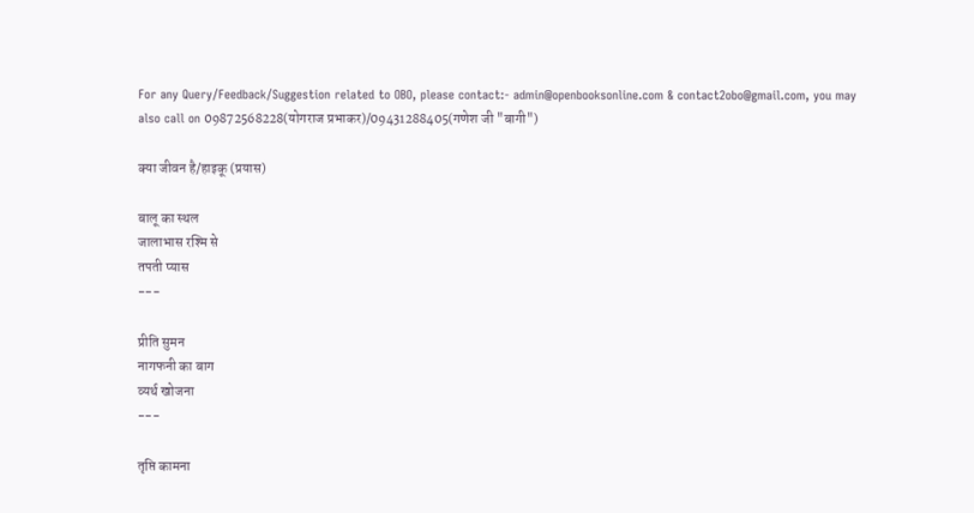For any Query/Feedback/Suggestion related to OBO, please contact:- admin@openbooksonline.com & contact2obo@gmail.com, you may also call on 09872568228(योगराज प्रभाकर)/09431288405(गणेश जी "बागी")

क्या जीवन है/हाइकू (प्रयास)

बालू का स्थल
जालाभास रश्मि से
तपती प्यास
---

प्रीति सुमन
नागफनी का बाग
व्यर्थ खोजना
---

तृप्ति कामना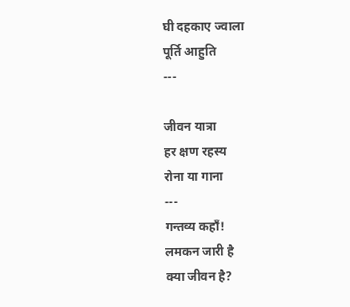घी दहकाए ज्वाला
पूर्ति आहुति
---

जीवन यात्रा
हर क्षण रहस्य
रोना या गाना
---
गन्तव्य कहाँ!
लमकन जारी है
क्या जीवन है?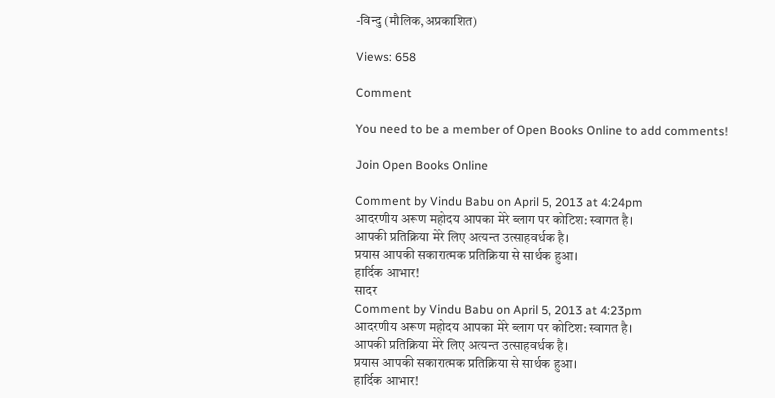-विन्दु (मौलिक,अप्रकाशित)

Views: 658

Comment

You need to be a member of Open Books Online to add comments!

Join Open Books Online

Comment by Vindu Babu on April 5, 2013 at 4:24pm
आदरणीय अरूण महोदय आपका मेरे ब्लाग पर कोटिश: स्वागत है।
आपकी प्रतिक्रिया मेरे लिए अत्यन्त उत्साहवर्धक है।
प्रयास आपकी सकारात्मक प्रतिक्रिया से सार्थक हुआ।
हार्दिक आभार!
सादर
Comment by Vindu Babu on April 5, 2013 at 4:23pm
आदरणीय अरूण महोदय आपका मेरे ब्लाग पर कोटिश: स्वागत है।
आपकी प्रतिक्रिया मेरे लिए अत्यन्त उत्साहवर्धक है।
प्रयास आपकी सकारात्मक प्रतिक्रिया से सार्थक हुआ।
हार्दिक आभार!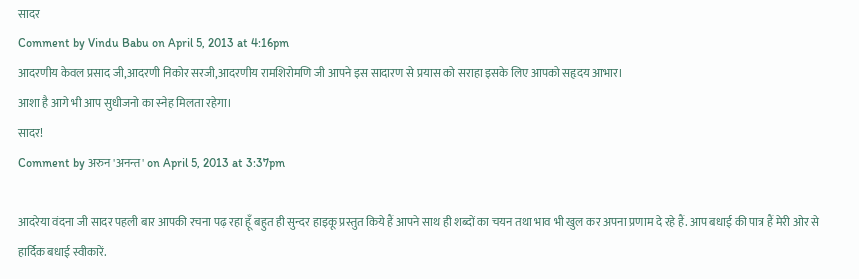सादर
Comment by Vindu Babu on April 5, 2013 at 4:16pm
आदरणीय केवल प्रसाद जी,आदरणी निकोर सरजी,आदरणीय रामशिरोमणि जी आपने इस सादारण से प्रयास को सराहा इसके लिए आपको सहृदय आभार।
आशा है आगे भी आप सुधीजनो का स्नेह मिलता रहेगा।
सादर!
Comment by अरुन 'अनन्त' on April 5, 2013 at 3:37pm

आदरेया वंदना जी सादर पहली बार आपकी रचना पढ़ रहा हूँ बहुत ही सुन्दर हाइकू प्रस्तुत किये हैं आपने साथ ही शब्दों का चयन तथा भाव भी खुल कर अपना प्रणाम दे रहे हैं. आप बधाई की पात्र हैं मेरी ओर से हार्दिक बधाई स्वीकारें.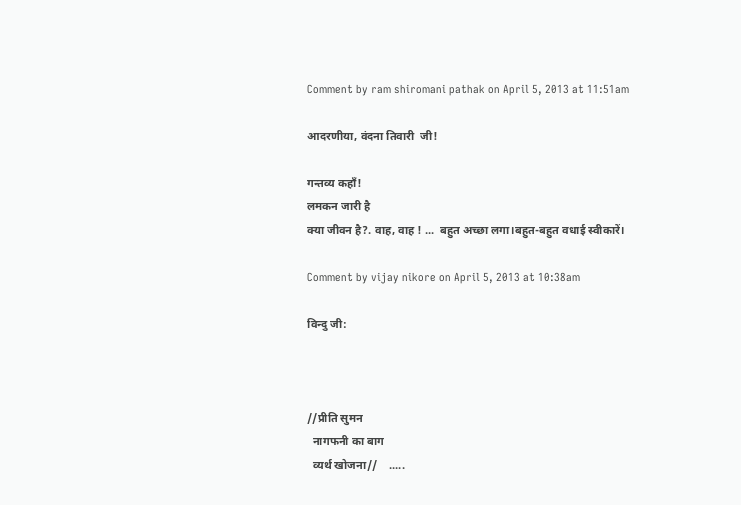Comment by ram shiromani pathak on April 5, 2013 at 11:51am

आदरणीया, वंदना तिवारी  जी!

गन्तव्य कहाँ!
लमकन जारी है
क्या जीवन है?. वाह, वाह ! ...  बहुत अच्छा लगा।बहुत-बहुत वधाई स्वीकारें।

Comment by vijay nikore on April 5, 2013 at 10:38am

विन्दु जी:



//प्रीति सुमन
  नागफनी का बाग
  व्यर्थ खोजना//    .....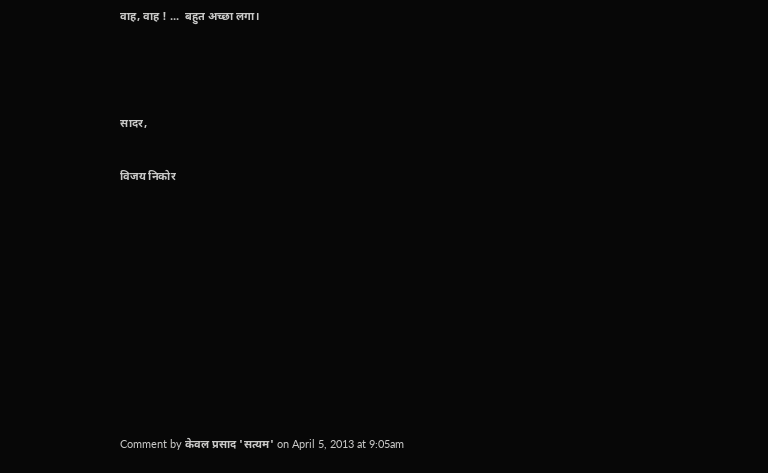वाह, वाह ! ...  बहुत अच्छा लगा।



सादर,

विजय निकोर









Comment by केवल प्रसाद 'सत्यम' on April 5, 2013 at 9:05am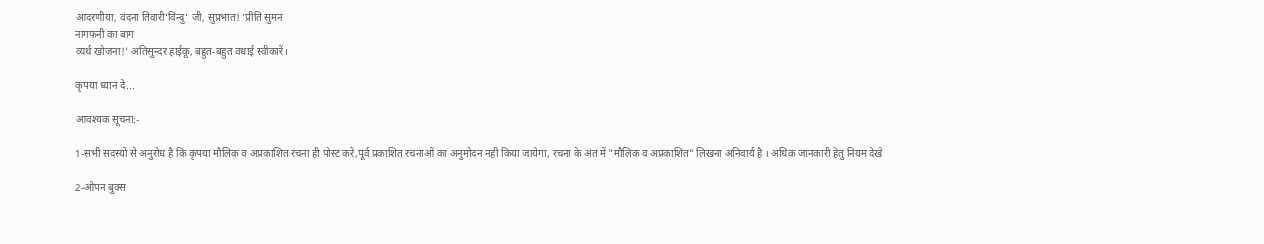आदरणीया, वंदना तिवारी‘विन्दु‘ जी, सुप्रभात! ‘प्रीति सुमन
नागफनी का बाग
व्यर्थ खोजना!‘ अतिसुन्दर हाईकू, बहुत-बहुत वधाई स्वीकारें।

कृपया ध्यान दे...

आवश्यक सूचना:-

1-सभी सदस्यों से अनुरोध है कि कृपया मौलिक व अप्रकाशित रचना ही पोस्ट करें,पूर्व प्रकाशित रचनाओं का अनुमोदन नही किया जायेगा, रचना के अंत में "मौलिक व अप्रकाशित" लिखना अनिवार्य है । अधिक जानकारी हेतु नियम देखे

2-ओपन बुक्स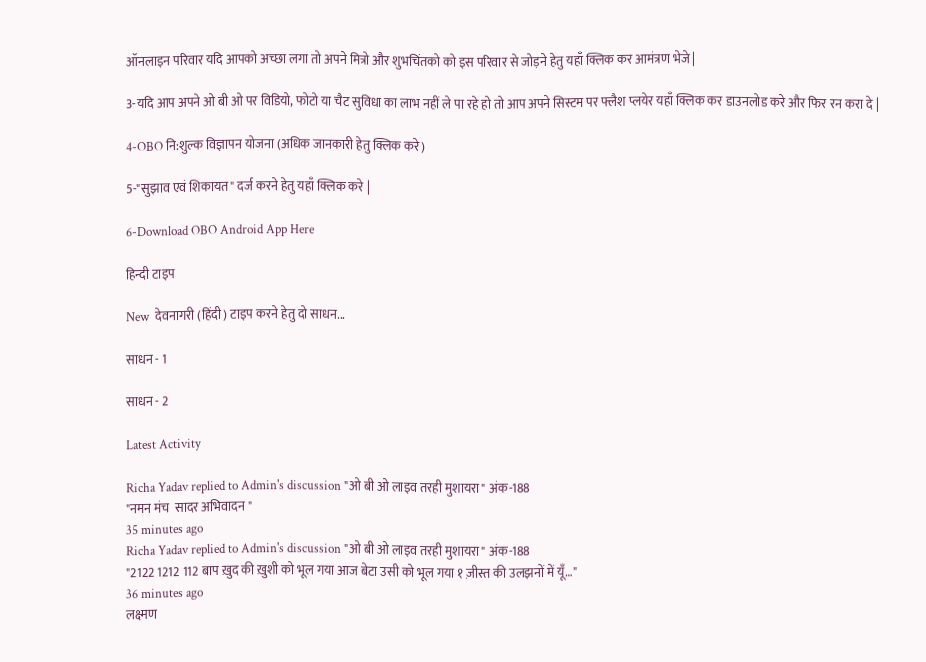ऑनलाइन परिवार यदि आपको अच्छा लगा तो अपने मित्रो और शुभचिंतको को इस परिवार से जोड़ने हेतु यहाँ क्लिक कर आमंत्रण भेजे |

3-यदि आप अपने ओ बी ओ पर विडियो, फोटो या चैट सुविधा का लाभ नहीं ले पा रहे हो तो आप अपने सिस्टम पर फ्लैश प्लयेर यहाँ क्लिक कर डाउनलोड करे और फिर रन करा दे |

4-OBO नि:शुल्क विज्ञापन योजना (अधिक जानकारी हेतु क्लिक करे)

5-"सुझाव एवं शिकायत" दर्ज करने हेतु यहाँ क्लिक करे |

6-Download OBO Android App Here

हिन्दी टाइप

New  देवनागरी (हिंदी) टाइप करने हेतु दो साधन...

साधन - 1

साधन - 2

Latest Activity

Richa Yadav replied to Admin's discussion "ओ बी ओ लाइव तरही मुशायरा" अंक-188
"नमन मंच  सादर अभिवादन "
35 minutes ago
Richa Yadav replied to Admin's discussion "ओ बी ओ लाइव तरही मुशायरा" अंक-188
"2122 1212 112 बाप ख़ुद की ख़ुशी को भूल गया आज बेटा उसी को भूल गया १ ज़ीस्त की उलझनों में यूँ…"
36 minutes ago
लक्ष्मण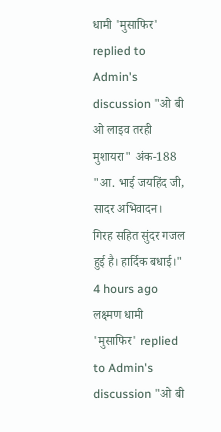धामी 'मुसाफिर' replied to Admin's discussion "ओ बी ओ लाइव तरही मुशायरा" अंक-188
"आ. भाई जयहिंद जी, सादर अभिवादन। गिरह सहित सुंदर गजल हुई है। हार्दिक बधाई।"
4 hours ago
लक्ष्मण धामी 'मुसाफिर' replied to Admin's discussion "ओ बी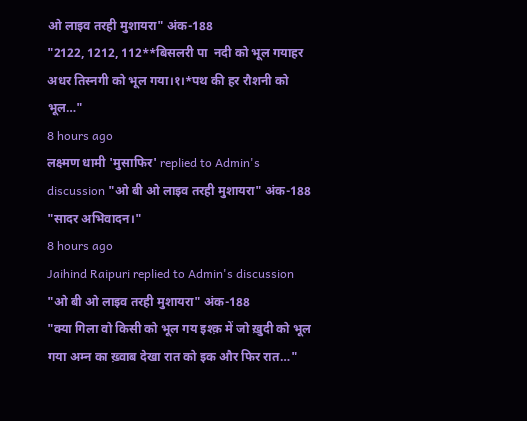ओ लाइव तरही मुशायरा" अंक-188
"2122, 1212, 112**बिसलरी पा  नदी को भूल गयाहर अधर तिस्नगी को भूल गया।१।*पथ की हर रौशनी को भूल…"
8 hours ago
लक्ष्मण धामी 'मुसाफिर' replied to Admin's discussion "ओ बी ओ लाइव तरही मुशायरा" अंक-188
"सादर अभिवादन।"
8 hours ago
Jaihind Raipuri replied to Admin's discussion "ओ बी ओ लाइव तरही मुशायरा" अंक-188
"क्या गिला वो किसी को भूल गय इश्क़ में जो ख़ुदी को भूल गया अम्न का ख़्वाब देखा रात को इक और फिर रात…"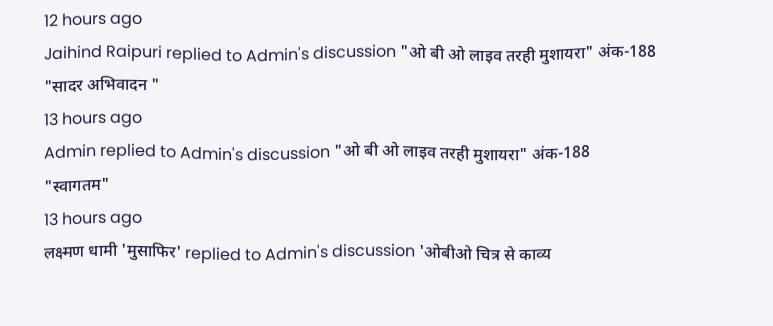12 hours ago
Jaihind Raipuri replied to Admin's discussion "ओ बी ओ लाइव तरही मुशायरा" अंक-188
"सादर अभिवादन "
13 hours ago
Admin replied to Admin's discussion "ओ बी ओ लाइव तरही मुशायरा" अंक-188
"स्वागतम"
13 hours ago
लक्ष्मण धामी 'मुसाफिर' replied to Admin's discussion 'ओबीओ चित्र से काव्य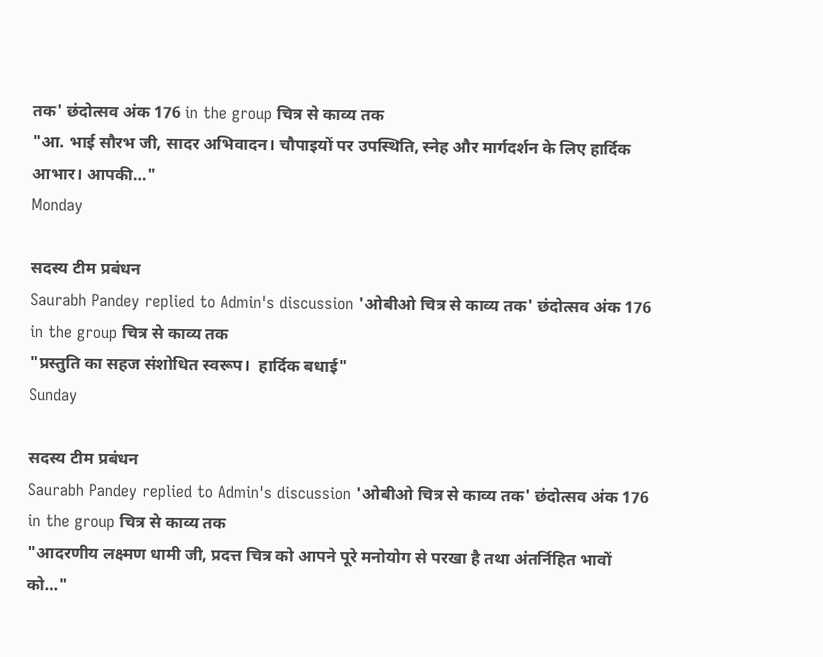तक' छंदोत्सव अंक 176 in the group चित्र से काव्य तक
"आ. भाई सौरभ जी, सादर अभिवादन। चौपाइयों पर उपस्थिति, स्नेह और मार्गदर्शन के लिए हार्दिक आभार। आपकी…"
Monday

सदस्य टीम प्रबंधन
Saurabh Pandey replied to Admin's discussion 'ओबीओ चित्र से काव्य तक' छंदोत्सव अंक 176 in the group चित्र से काव्य तक
"प्रस्तुति का सहज संशोधित स्वरूप।  हार्दिक बधाई"
Sunday

सदस्य टीम प्रबंधन
Saurabh Pandey replied to Admin's discussion 'ओबीओ चित्र से काव्य तक' छंदोत्सव अंक 176 in the group चित्र से काव्य तक
"आदरणीय लक्ष्मण धामी जी, प्रदत्त चित्र को आपने पूरे मनोयोग से परखा है तथा अंतर्निहित भावों को…"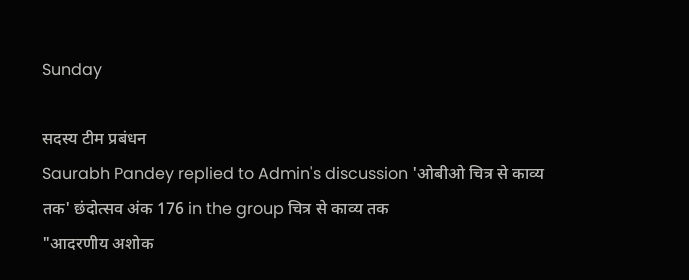Sunday

सदस्य टीम प्रबंधन
Saurabh Pandey replied to Admin's discussion 'ओबीओ चित्र से काव्य तक' छंदोत्सव अंक 176 in the group चित्र से काव्य तक
"आदरणीय अशोक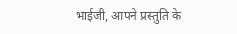भाईजी, आपने प्रस्तुति के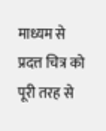माध्यम से प्रदत्त चित्र को पूरी तरह से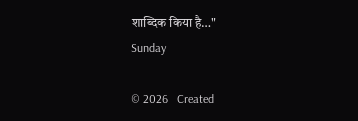शाब्दिक किया है…"
Sunday

© 2026   Created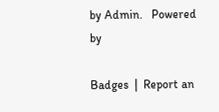by Admin.   Powered by

Badges  |  Report an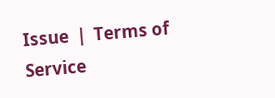Issue  |  Terms of Service